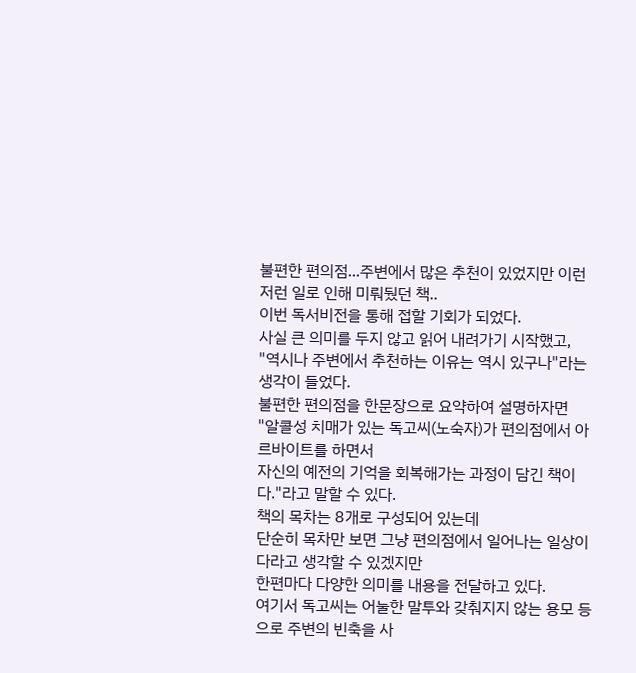불편한 편의점...주변에서 많은 추천이 있었지만 이런저런 일로 인해 미뤄뒀던 책..
이번 독서비전을 통해 접할 기회가 되었다.
사실 큰 의미를 두지 않고 읽어 내려가기 시작했고,
"역시나 주변에서 추천하는 이유는 역시 있구나"라는 생각이 들었다.
불편한 편의점을 한문장으로 요약하여 설명하자면
"알콜성 치매가 있는 독고씨(노숙자)가 편의점에서 아르바이트를 하면서
자신의 예전의 기억을 회복해가는 과정이 담긴 책이다."라고 말할 수 있다.
책의 목차는 8개로 구성되어 있는데
단순히 목차만 보면 그냥 편의점에서 일어나는 일상이다라고 생각할 수 있겠지만
한편마다 다양한 의미를 내용을 전달하고 있다.
여기서 독고씨는 어눌한 말투와 갖춰지지 않는 용모 등으로 주변의 빈축을 사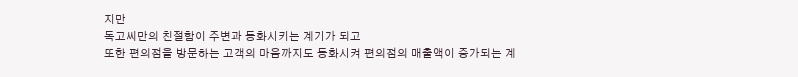지만
독고씨만의 친절함이 주변과 동화시키는 계기가 되고
또한 편의점을 방문하는 고객의 마음까지도 동화시켜 편의점의 매출액이 증가되는 계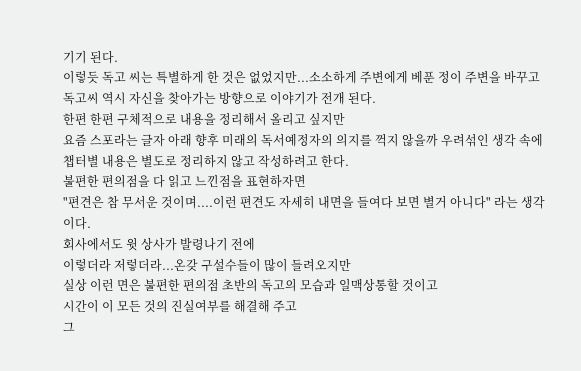기기 된다.
이렇듯 독고 씨는 특별하게 한 것은 없었지만...소소하게 주변에게 베푼 정이 주변을 바꾸고
독고씨 역시 자신을 찾아가는 방향으로 이야기가 전개 된다.
한편 한편 구체적으로 내용을 정리해서 올리고 싶지만
요즘 스포라는 글자 아래 향후 미래의 독서예정자의 의지를 꺽지 않을까 우려섞인 생각 속에
챕터별 내용은 별도로 정리하지 않고 작성하려고 한다.
불편한 편의점을 다 읽고 느낀점을 표현하자면
"편견은 참 무서운 것이며....이런 편견도 자세히 내면을 들여다 보면 별거 아니다" 라는 생각이다.
회사에서도 윗 상사가 발령나기 전에
이렇더라 저렇더라...온갖 구설수들이 많이 들려오지만
실상 이런 면은 불편한 편의점 초반의 독고의 모습과 일맥상통할 것이고
시간이 이 모든 것의 진실여부를 해결해 주고
그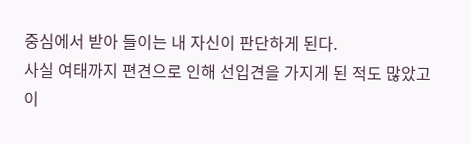중심에서 받아 들이는 내 자신이 판단하게 된다.
사실 여태까지 편견으로 인해 선입견을 가지게 된 적도 많았고
이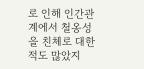로 인해 인간관계에서 철옹성을 친체로 대한 적도 많았지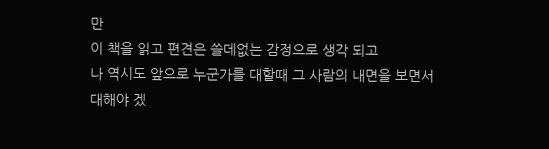만
이 책을 읽고 편견은 쓸데없는 감정으로 생각 되고
나 역시도 앞으로 누군가를 대할때 그 사람의 내면을 보면서
대해야 겠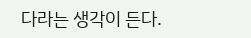다라는 생각이 든다.